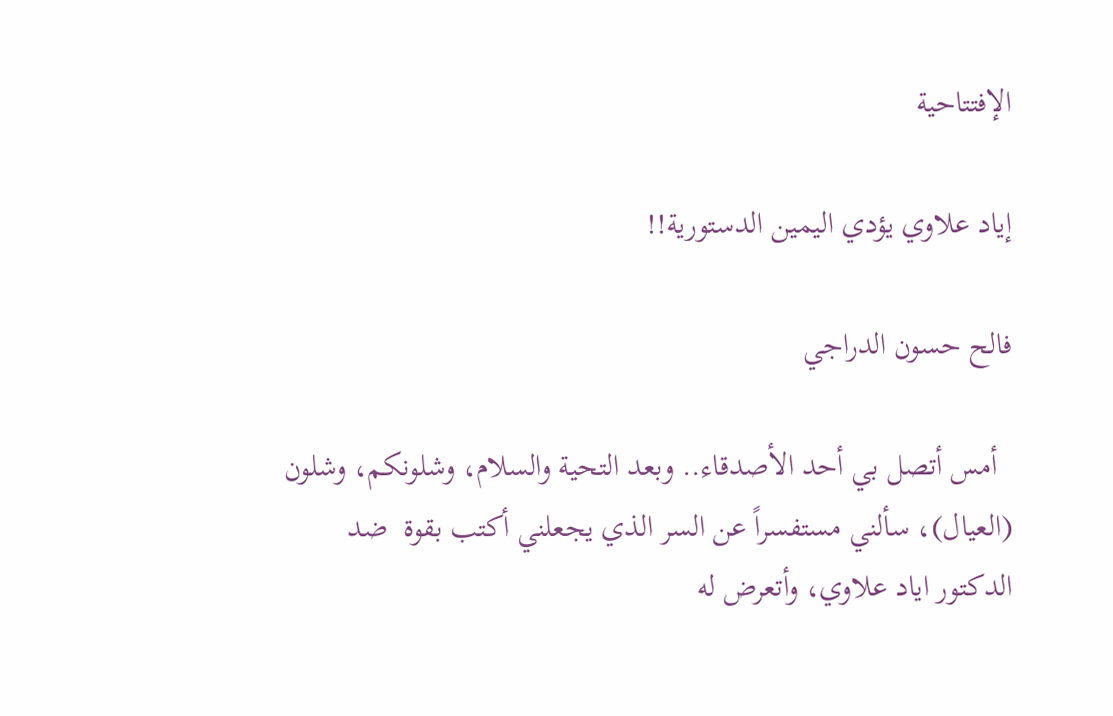الإفتتاحية

إياد علاوي يؤدي اليمين الدستورية!!

فالح حسون الدراجي

  أمس أتصل بي أحد الأصدقاء.. وبعد التحية والسلام، وشلونكم، وشلون (العيال)، سألني مستفسراً عن السر الذي يجعلني أكتب بقوة  ضد الدكتور اياد علاوي، وأتعرض له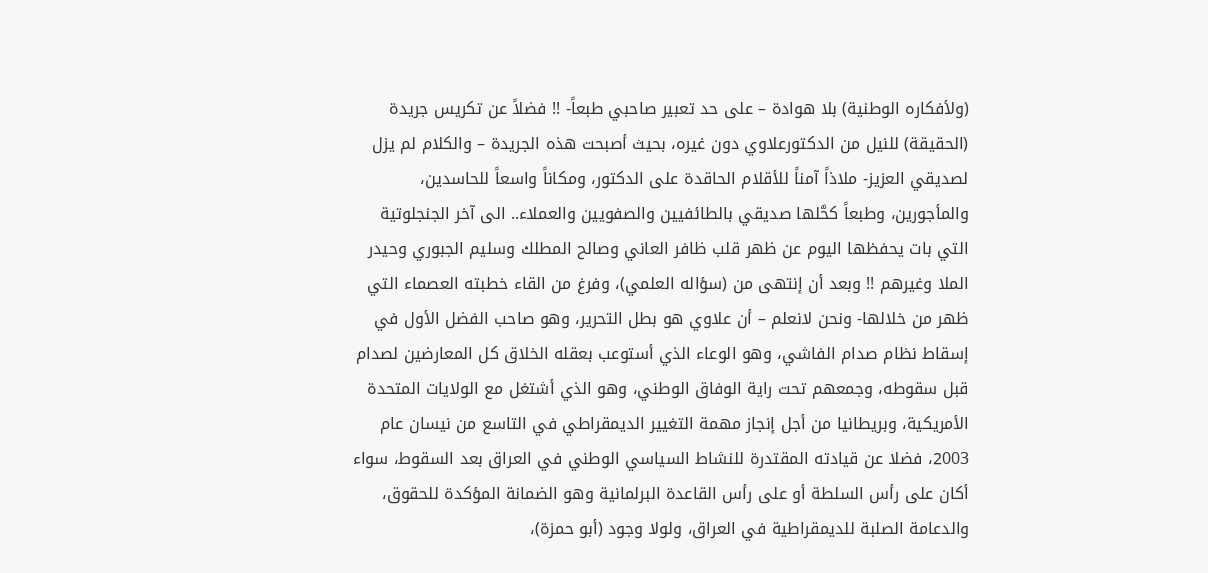(ولأفكاره الوطنية) بلا هوادة – على حد تعبير صاحبي طبعاً- !! فضلاً عن تكريس جريدة (الحقيقة) للنيل من الدكتورعلاوي دون غيره، بحيث أصبحت هذه الجريدة – والكلام لم يزل لصديقي العزيز- ملاذاً آمناً للأقلام الحاقدة على الدكتور، ومكاناً واسعاً للحاسدين، والمأجورين، وطبعاً كحَّلها صديقي بالطائفيين والصفويين والعملاء.. الى آخر الجنجلوتية التي بات يحفظها اليوم عن ظهر قلب ظافر العاني وصالح المطلك وسليم الجبوري وحيدر الملا وغيرهم !! وبعد أن إنتهى من (سؤاله العلمي)، وفرغ من القاء خطبته العصماء التي ظهر من خلالها- ونحن لانعلم – أن علاوي هو بطل التحرير، وهو صاحب الفضل الأول في إسقاط نظام صدام الفاشي، وهو الوعاء الذي أستوعب بعقله الخلاق كل المعارضين لصدام قبل سقوطه، وجمعهم تحت راية الوفاق الوطني، وهو الذي أشتغل مع الولايات المتحدة الأمريكية، وبريطانيا من أجل إنجاز مهمة التغيير الديمقراطي في التاسع من نيسان عام 2003، فضلا عن قيادته المقتدرة للنشاط السياسي الوطني في العراق بعد السقوط، سواء أكان على رأس السلطة أو على رأس القاعدة البرلمانية وهو الضمانة المؤكدة للحقوق، والدعامة الصلبة للديمقراطية في العراق، ولولا وجود (أبو حمزة)،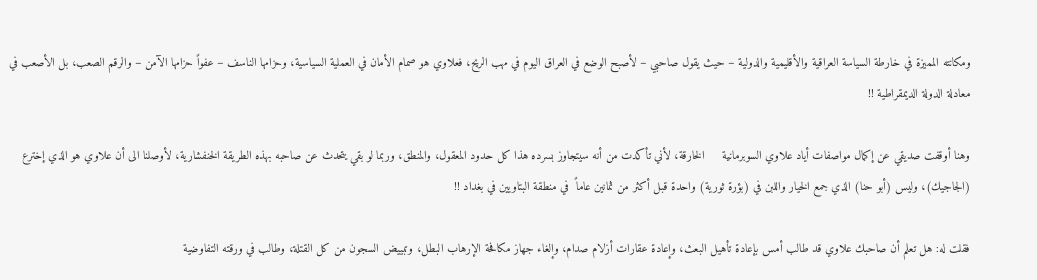ومكانته المميزة في خارطة السياسة العراقية والأقليمية والدولية – حيث يقول صاحبي – لأصبح الوضع في العراق اليوم في مهب الريح، فعلاوي هو صمام الأمان في العملية السياسية، وحزامها الناسف – عفواً حزامها الآمن – والرقم الصعب، بل الأصعب في معادلة الدولة الديمقراطية !!

وهنا أوقفت صديقي عن إكمال مواصفات أياد علاوي السوبرمانية     الخارقة، لأني تأكدت من أنه سيتجاوز بسرده هذا كل حدود المعقول، والمنطق، وربما لو بقي يتحدث عن صاحبه بهذه الطريقة الخنفشارية، لأوصلنا الى أن علاوي هو الذي إخترع (الجاجيك)، وليس (أبو حنا) الذي جمع الخيار واللبن في (بؤرة ثورية) واحدة قبل أكثر من ثمانين عاماً  في منطقة البتاويين في بغداد !!

فقلت له: هل تعلم أن صاحبك علاوي قد طالب أمس بإعادة تأهيل البعث، وإعادة عقارات أزلام صدام، وإلغاء جهاز مكافحة الإرهاب البطل، وتبييض السجون من كل القتلة، وطالب في ورقته التفاوضية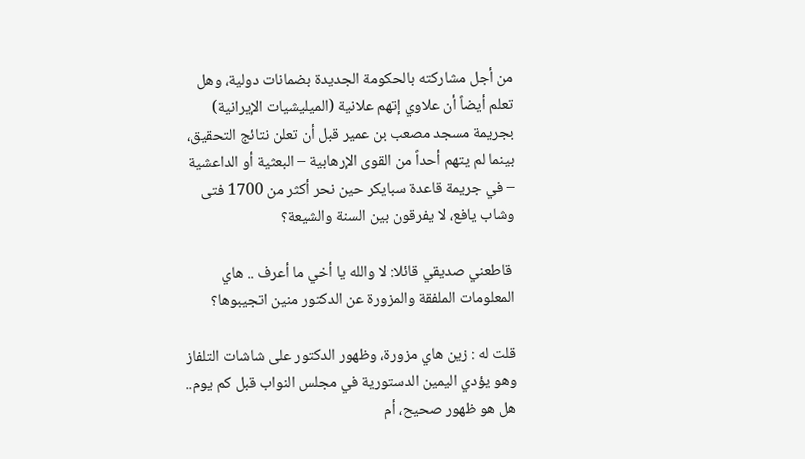من أجل مشاركته بالحكومة الجديدة بضمانات دولية، وهل تعلم أيضاً أن علاوي إتهم علانية (الميليشيات الإيرانية) بجريمة مسجد مصعب بن عمير قبل أن تعلن نتائج التحقيق، بينما لم يتهم أحداً من القوى الإرهابية – البعثية أو الداعشية – في جريمة قاعدة سبايكر حين نحر أكثر من 1700 فتى وشاب يافع، لا يفرقون بين السنة والشيعة؟

 قاطعني صديقي قائلا: لا والله يا أخي ما أعرف .. هاي المعلومات الملفقة والمزورة عن الدكتور منين اتجيبوها؟

قلت له : زين هاي مزورة، وظهور الدكتور على شاشات التلفاز وهو يؤدي اليمين الدستورية في مجلس النواب قبل كم يوم.. هل هو ظهور صحيح، أم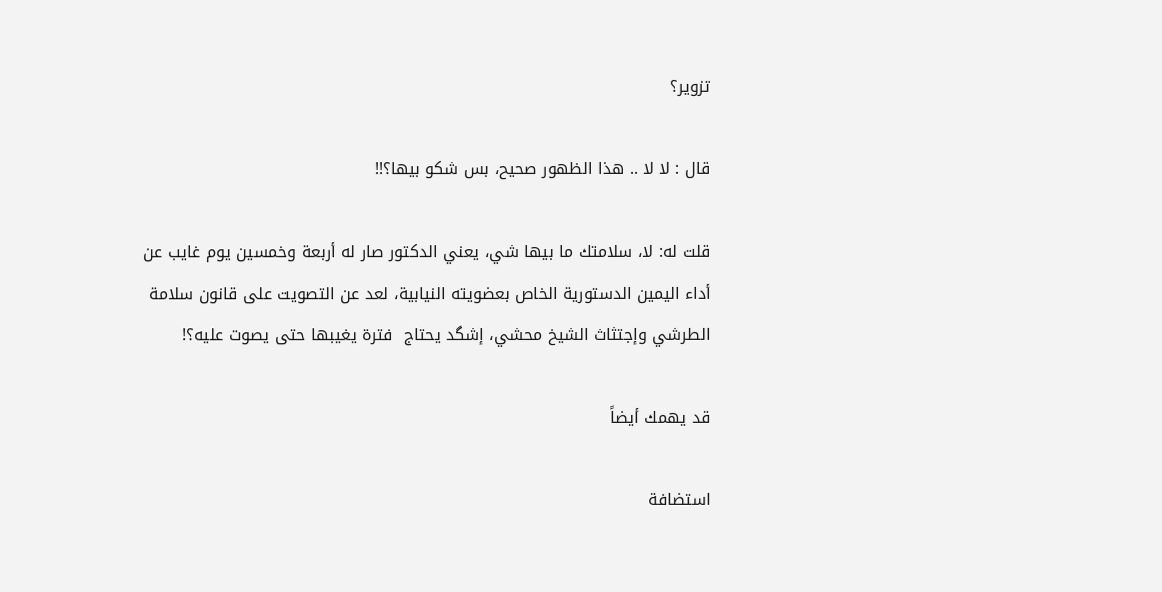تزوير؟

قال : لا لا .. هذا الظهور صحيح، بس شكو بيها؟!!

قلت له: لا، سلامتك ما بيها شي، يعني الدكتور صار له أربعة وخمسين يوم غايب عن أداء اليمين الدستورية الخاص بعضويته النيابية، لعد عن التصويت على قانون سلامة الطرشي وإجتثاث الشيخ محشي، إشگد يحتاج  فترة يغيبها حتى يصوت عليه؟!

قد يهمك أيضاً

استضافة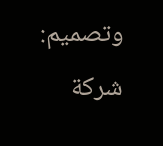وتصميم: شركة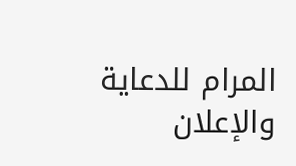المرام للدعاية والإعلان